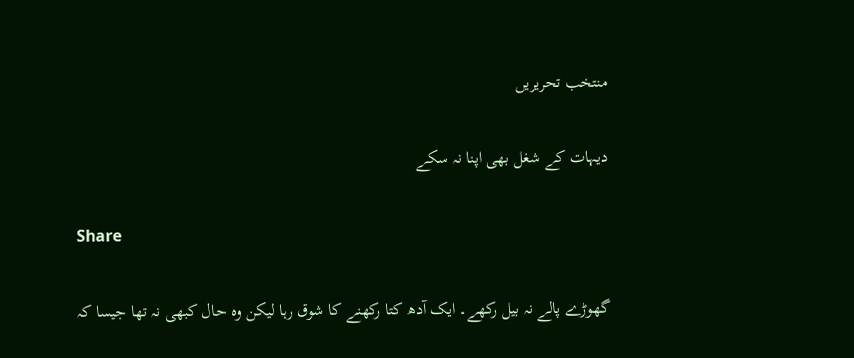منتخب تحریریں

دیہات کے شغل بھی اپنا نہ سکے

Share

گھوڑے پالے نہ بیل رکھے۔ ایک آدھ کتا رکھنے کا شوق رہا لیکن وہ حال کبھی نہ تھا جیسا کہ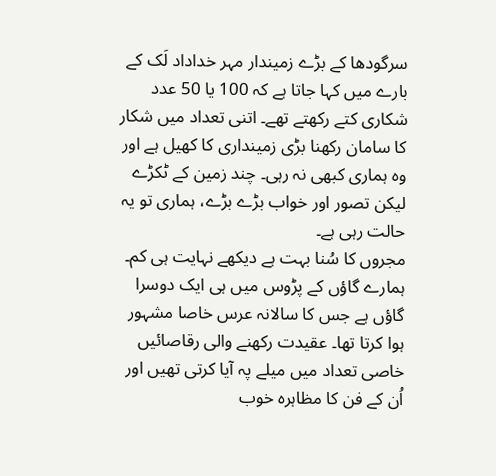سرگودھا کے بڑے زمیندار مہر خداداد لَک کے بارے میں کہا جاتا ہے کہ 100 یا 50 عدد شکاری کتے رکھتے تھے۔ اتنی تعداد میں شکار کا سامان رکھنا بڑی زمینداری کا کھیل ہے اور وہ ہماری کبھی نہ رہی۔ چند زمین کے ٹکڑے لیکن تصور اور خواب بڑے بڑے، ہماری تو یہ حالت رہی ہے۔
مجروں کا سُنا بہت ہے دیکھے نہایت ہی کم۔ ہمارے گاؤں کے پڑوس میں ہی ایک دوسرا گاؤں ہے جس کا سالانہ عرس خاصا مشہور ہوا کرتا تھا۔ عقیدت رکھنے والی رقاصائیں خاصی تعداد میں میلے پہ آیا کرتی تھیں اور اُن کے فن کا مظاہرہ خوب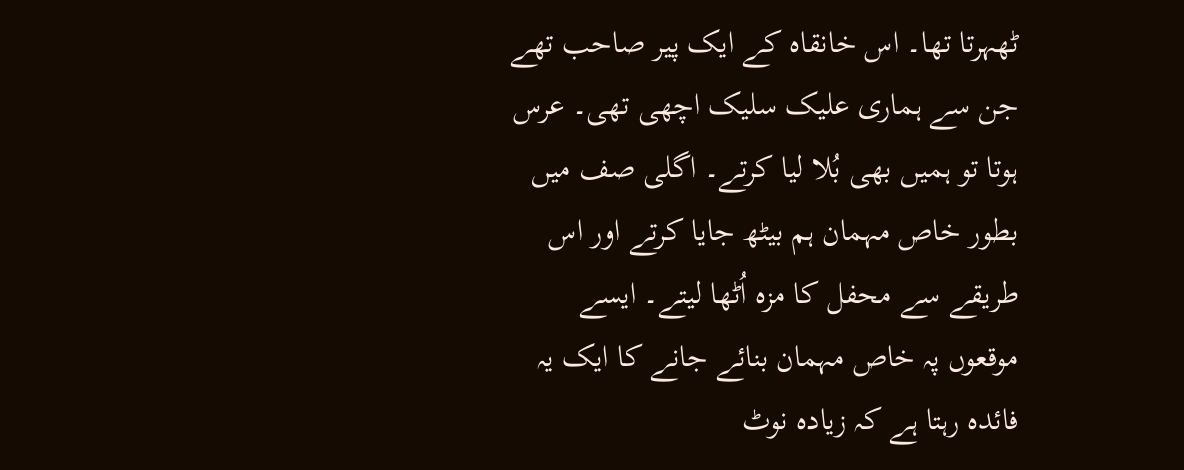ٹھہرتا تھا۔ اس خانقاہ کے ایک پیر صاحب تھے جن سے ہماری علیک سلیک اچھی تھی۔ عرس ہوتا تو ہمیں بھی بُلا لیا کرتے۔ اگلی صف میں بطور خاص مہمان ہم بیٹھ جایا کرتے اور اس طریقے سے محفل کا مزہ اُٹھا لیتے۔ ایسے موقعوں پہ خاص مہمان بنائے جانے کا ایک یہ فائدہ رہتا ہے کہ زیادہ نوٹ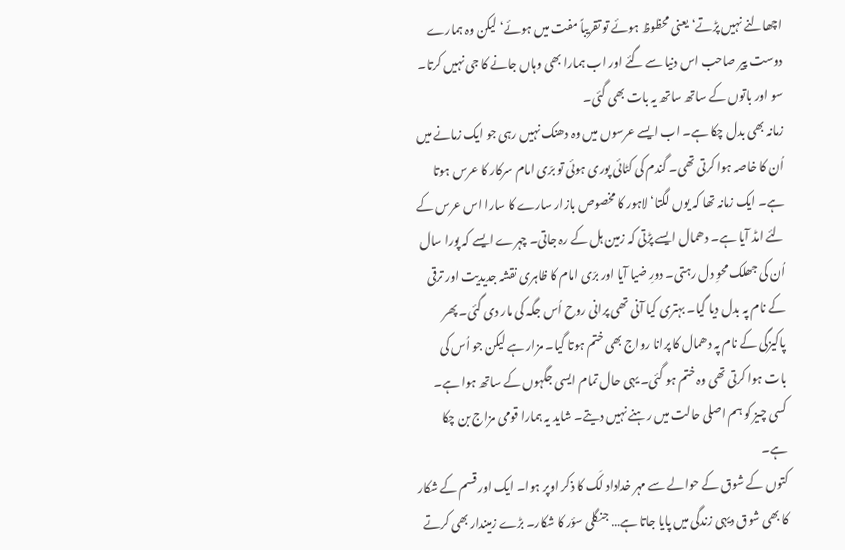اچھالنے نہیں پڑتے‘ یعنی محظوظ ہوئے تو تقریباً مفت میں ہوئے‘ لیکن وہ ہمارے دوست پیر صاحب اس دنیا سے گئے اور اب ہمارا بھی وہاں جانے کا جی نہیں کرتا۔ سو اور باتوں کے ساتھ ساتھ یہ بات بھی گئی۔
زمانہ بھی بدل چکا ہے۔ اب ایسے عرسوں میں وہ دھنک نہیں رہی جو ایک زمانے میں اُن کا خاصہ ہوا کرتی تھی۔ گندم کی کٹائی پوری ہوئی تو برّی امام سرکار کا عرس ہوتا ہے۔ ایک زمانہ تھا کہ یوں لگتا‘ لاہور کا مخصوص بازار سارے کا سارا اس عرس کے لئے امڈ آیا ہے۔ دھمال ایسے پڑتی کہ زمین ہل کے رہ جاتی۔ چہرے ایسے کہ پورا سال اُن کی جھلک محوِ دل رہتی۔ دورِ ضیا آیا اور برّی امام کا ظاہری نقشہ جدیدیت اور ترقی کے نام پہ بدل دیا گیا۔ بہتری کیا آنی تھی پرانی روح اُس جگہ کی مار دی گئی۔ پھر پاکیزگی کے نام پہ دھمال کا پرانا رواج بھی ختم ہوتا گیا۔ مزار ہے لیکن جو اُس کی بات ہوا کرتی تھی وہ ختم ہو گئی۔ یہی حال تمام ایسی جگہوں کے ساتھ ہوا ہے۔ کسی چیز کو ہم اصلی حالت میں رہنے نہیں دیتے۔ شاید یہ ہمارا قومی مزاج بن چکا ہے۔
کتوں کے شوق کے حوالے سے مہر خداداد لَک کا ذکر اوپر ہوا۔ ایک اور قسم کے شکار کا بھی شوق دیہی زندگی میں پایا جاتا ہے… جنگلی سؤر کا شکار۔ بڑے زمیندار بھی کرتے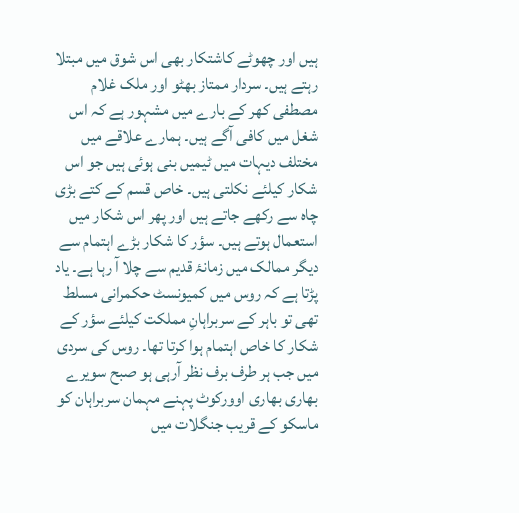ہیں اور چھوٹے کاشتکار بھی اس شوق میں مبتلا رہتے ہیں۔ سردار ممتاز بھٹو اور ملک غلام مصطفی کھر کے بارے میں مشہور ہے کہ اس شغل میں کافی آگے ہیں۔ ہمارے علاقے میں مختلف دیہات میں ٹیمیں بنی ہوئی ہیں جو اس شکار کیلئے نکلتی ہیں۔ خاص قسم کے کتے بڑی چاہ سے رکھے جاتے ہیں اور پھر اس شکار میں استعمال ہوتے ہیں۔ سؤر کا شکار بڑے اہتمام سے دیگر ممالک میں زمانۂ قدیم سے چلا آ رہا ہے۔ یاد پڑتا ہے کہ روس میں کمیونسٹ حکمرانی مسلط تھی تو باہر کے سربراہانِ مملکت کیلئے سؤر کے شکار کا خاص اہتمام ہوا کرتا تھا۔ روس کی سردی میں جب ہر طرف برف نظر آرہی ہو صبح سویرے بھاری بھاری اوورکوٹ پہنے مہمان سربراہان کو ماسکو کے قریب جنگلات میں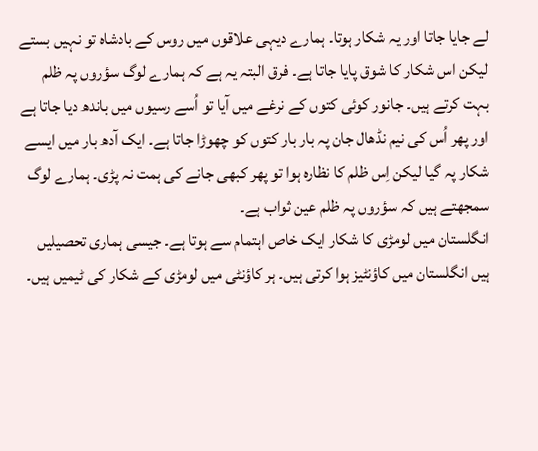لے جایا جاتا اور یہ شکار ہوتا۔ ہمارے دیہی علاقوں میں روس کے بادشاہ تو نہیں بستے لیکن اس شکار کا شوق پایا جاتا ہے۔ فرق البتہ یہ ہے کہ ہمارے لوگ سؤروں پہ ظلم بہت کرتے ہیں۔ جانور کوئی کتوں کے نرغے میں آیا تو اُسے رسیوں میں باندھ دیا جاتا ہے اور پھر اُس کی نیم نڈھال جان پہ بار بار کتوں کو چھوڑا جاتا ہے۔ ایک آدھ بار میں ایسے شکار پہ گیا لیکن اِس ظلم کا نظارہ ہوا تو پھر کبھی جانے کی ہمت نہ پڑی۔ ہمارے لوگ سمجھتے ہیں کہ سؤروں پہ ظلم عین ثواب ہے۔
انگلستان میں لومڑی کا شکار ایک خاص اہتمام سے ہوتا ہے۔ جیسی ہماری تحصیلیں ہیں انگلستان میں کاؤنٹیز ہوا کرتی ہیں۔ ہر کاؤنٹی میں لومڑی کے شکار کی ٹیمیں ہیں۔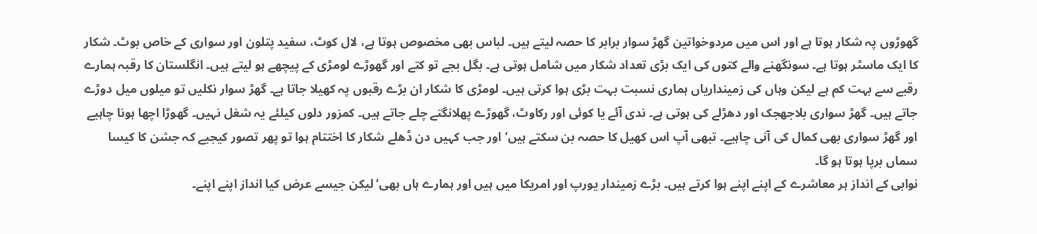گھوڑوں پہ شکار ہوتا ہے اور اس میں مردوخواتین گھڑ سوار برابر کا حصہ لیتے ہیں۔ لباس بھی مخصوص ہوتا ہے، لال کوٹ، سفید پتلون اور سواری کے خاص بوٹ۔ شکار کا ایک ماسٹر ہوتا ہے۔ سونگھنے والے کتوں کی ایک بڑی تعداد شکار میں شامل ہوتی ہے۔ بگل بجے تو کتے اور گھوڑے لومڑی کے پیچھے ہو لیتے ہیں۔ انگلستان کا رقبہ ہمارے رقبے سے بہت کم ہے لیکن وہاں کی زمینداریاں ہماری نسبت بہت بڑی ہوا کرتی ہیں۔ لومڑی کا شکار ان بڑے رقبوں پہ کھیلا جاتا ہے۔ گھڑ سوار نکلیں تو میلوں میل دوڑے جاتے ہیں۔ گھڑ سواری بلاجھجک اور دھڑلے کی ہوتی ہے۔ ندی آئے یا کوئی اور رکاوٹ، گھوڑے پھلانگتے چلے جاتے ہیں۔ کمزور دلوں کیلئے یہ شغل نہیں۔ گھوڑا اچھا ہونا چاہیے اور گھڑ سواری بھی کمال کی آنی چاہیے۔ تبھی آپ اس کھیل کا حصہ بن سکتے ہیں‘ اور جب کہیں دن ڈھلے شکار کا اختتام ہوا تو پھر تصور کیجیے کہ جشن کا کیسا سماں برپا ہوتا ہو گا۔
نوابی کے انداز ہر معاشرے کے اپنے اپنے ہوا کرتے ہیں۔ بڑے زمیندار یورپ اور امریکا میں ہیں اور ہمارے ہاں بھی‘ لیکن جیسے عرض کیا انداز اپنے اپنے۔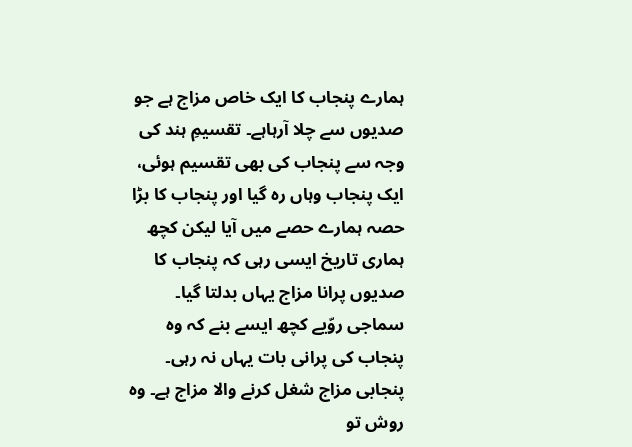ہمارے پنجاب کا ایک خاص مزاج ہے جو صدیوں سے چلا آرہاہے۔ تقسیمِ ہند کی وجہ سے پنجاب کی بھی تقسیم ہوئی، ایک پنجاب وہاں رہ گیا اور پنجاب کا بڑا حصہ ہمارے حصے میں آیا لیکن کچھ ہماری تاریخ ایسی رہی کہ پنجاب کا صدیوں پرانا مزاج یہاں بدلتا گیا۔ سماجی روّیے کچھ ایسے بنے کہ وہ پنجاب کی پرانی بات یہاں نہ رہی۔ پنجابی مزاج شغل کرنے والا مزاج ہے۔ وہ روش تو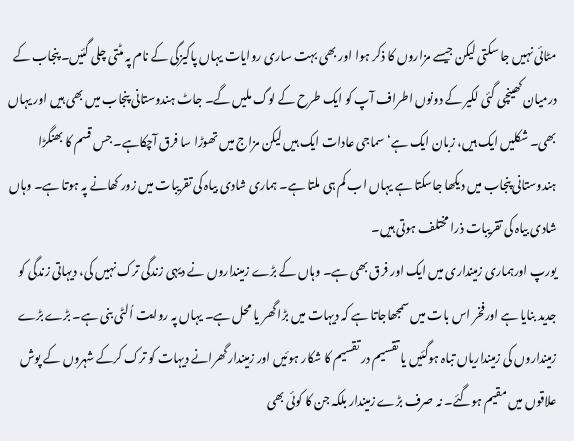مٹائی نہیں جا سکتی لیکن جیسے مزاروں کا ذکر ہوا اور بھی بہت ساری روایات یہاں پاکیزگی کے نام پہ مٹتی چلی گئیں۔ پنجاب کے درمیان کھینچی گئی لکیر کے دونوں اطراف آپ کو ایک طرح کے لوگ ملیں گے۔ جاٹ ہندوستانی پنجاب میں بھی ہیں اور یہاں بھی۔ شکلیں ایک ہیں، زبان ایک ہے‘ سماجی عادات ایک ہیں لیکن مزاج میں تھوڑا سا فرق آچکاہے۔ جس قسم کا بھنگڑا ہندوستانی پنجاب میں دیکھا جاسکتا ہے یہاں اب کم ہی ملتا ہے۔ ہماری شادی بیاہ کی تقریبات میں زور کھانے پہ ہوتا ہے۔ وہاں شادی بیاہ کی تقریبات ذرا مختلف ہوتی ہیں۔
یورپ اورہماری زمینداری میں ایک اور فرق بھی ہے۔ وہاں کے بڑے زمینداروں نے دیہی زندگی ترک نہیں کی، دیہاتی زندگی کو جدید بنایا ہے اورفخر اس بات میں سمجھاجاتا ہے کہ دیہات میں بڑا گھر یا محل ہے۔ یہاں پہ روایت اُلٹی بنی ہے۔ بڑے بڑے زمینداروں کی زمینداریاں تباہ ہوگئیں یا تقسیم در تقسیم کا شکار ہوئیں اور زمیندار گھرانے دیہات کو ترک کرکے شہروں کے پوش علاقوں میں مقیم ہوگئے۔ نہ صرف بڑے زمیندار بلکہ جن کا کوئی بھی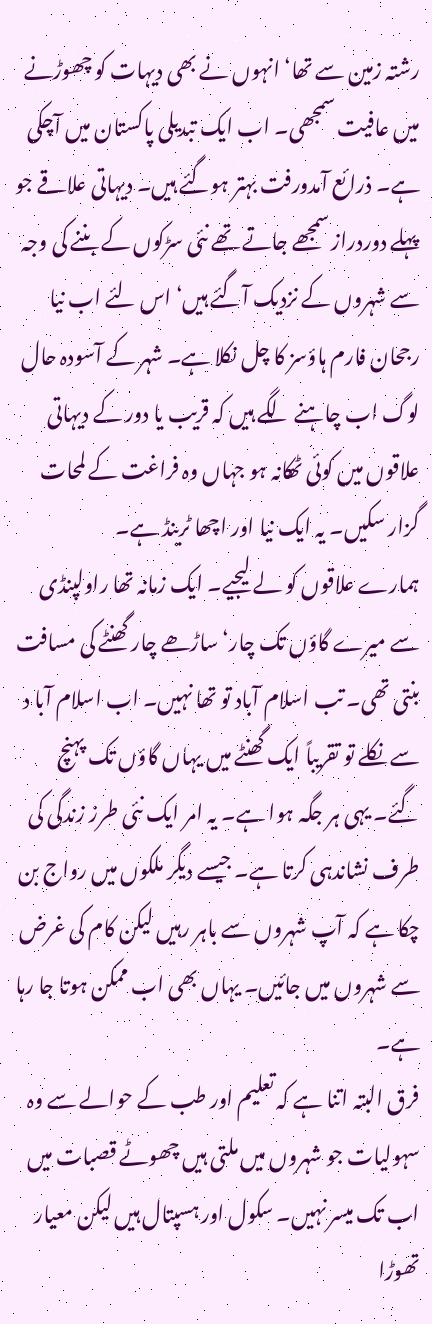رشتہ زمین سے تھا‘ انہوں نے بھی دیہات کو چھوڑنے میں عافیت سمجھی۔ اب ایک تبدیلی پاکستان میں آچکی ہے۔ ذرائع آمدورفت بہتر ہوگئے ہیں۔ دیہاتی علاقے جو پہلے دوردراز سمجھے جاتے تھے نئی سڑکوں کے بننے کی وجہ سے شہروں کے نزدیک آگئے ہیں‘ اس لئے اب نیا رجحان فارم ہاؤسز کا چل نکلا ہے۔ شہر کے آسودہ حال لوگ اب چاہنے لگے ہیں کہ قریب یا دور کے دیہاتی علاقوں میں کوئی ٹھکانہ ہو جہاں وہ فراغت کے لمحات گزار سکیں۔ یہ ایک نیا اور اچھا ٹرینڈ ہے۔
ہمارے علاقوں کو لے لیجیے۔ ایک زمانہ تھا راولپنڈی سے میرے گاؤں تک چار‘ ساڑھے چار گھنٹے کی مسافت بنتی تھی۔ تب اسلام آباد تو تھا نہیں۔ اب اسلام آبا د سے نکلے تو تقریباً ایک گھنٹے میں یہاں گاؤں تک پہنچ گئے۔ یہی ہر جگہ ہوا ہے۔ یہ امر ایک نئی طرز زندگی کی طرف نشاندہی کرتا ہے۔ جیسے دیگر ملکوں میں رواج بن چکا ہے کہ آپ شہروں سے باہر رہیں لیکن کام کی غرض سے شہروں میں جائیں۔ یہاں بھی اب ممکن ہوتا جا رہا ہے۔
فرق البتہ اتنا ہے کہ تعلیم اور طب کے حوالے سے وہ سہولیات جو شہروں میں ملتی ہیں چھوٹے قصبات میں اب تک میسر نہیں۔ سکول اور ہسپتال ہیں لیکن معیار تھوڑا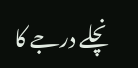نچلے درجے کا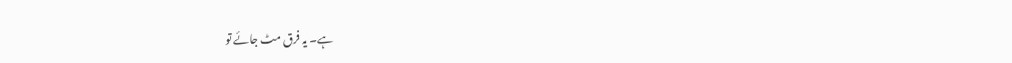ہے۔ یہ فرق مٹ جائے تو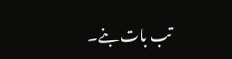تب بات بنے۔